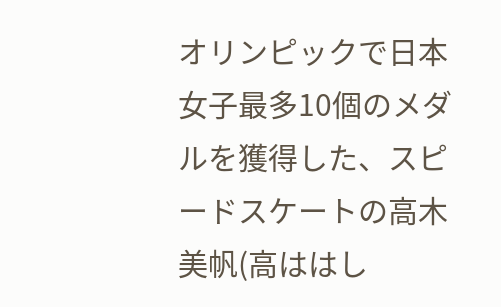オリンピックで日本女子最多10個のメダルを獲得した、スピードスケートの高木美帆(高ははし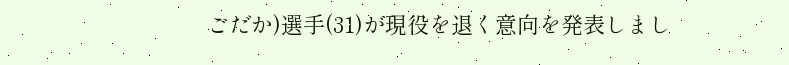ごだか)選手(31)が現役を退く意向を発表しまし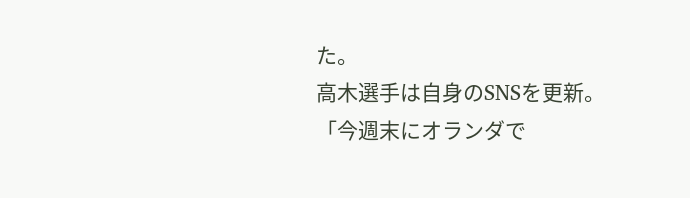た。
高木選手は自身のSNSを更新。
「今週末にオランダで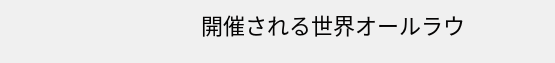開催される世界オールラウ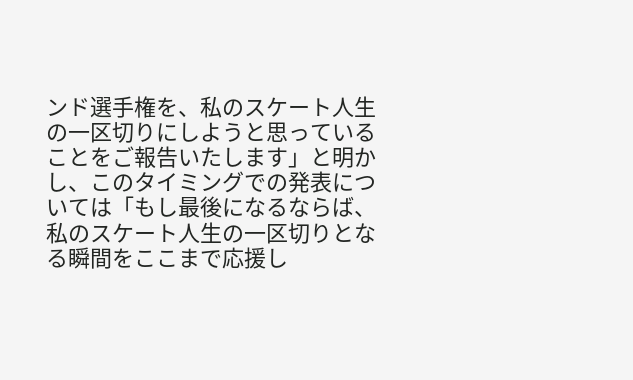ンド選手権を、私のスケート人生の一区切りにしようと思っていることをご報告いたします」と明かし、このタイミングでの発表については「もし最後になるならば、私のスケート人生の一区切りとなる瞬間をここまで応援し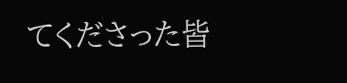てくださった皆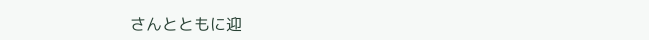さんとともに迎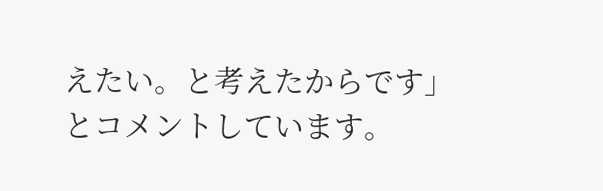えたい。と考えたからです」とコメントしています。